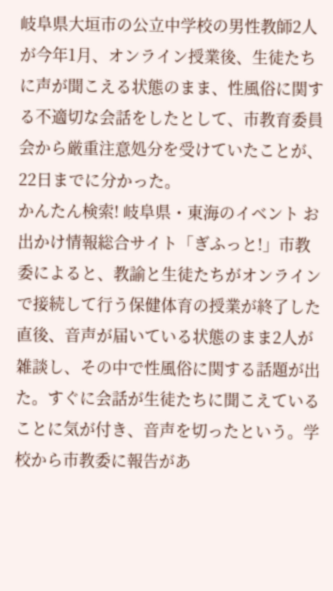岐阜県大垣市の公立中学校の男性教師2人が今年1月、オンライン授業後、生徒たちに声が聞こえる状態のまま、性風俗に関する不適切な会話をしたとして、市教育委員会から厳重注意処分を受けていたことが、22日までに分かった。
かんたん検索! 岐阜県・東海のイベント お出かけ情報総合サイト「ぎふっと!」市教委によると、教諭と生徒たちがオンラインで接続して行う保健体育の授業が終了した直後、音声が届いている状態のまま2人が雑談し、その中で性風俗に関する話題が出た。すぐに会話が生徒たちに聞こえていることに気が付き、音声を切ったという。学校から市教委に報告があ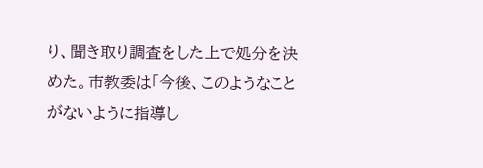り、聞き取り調査をした上で処分を決めた。市教委は「今後、このようなことがないように指導し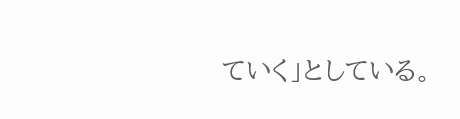ていく」としている。